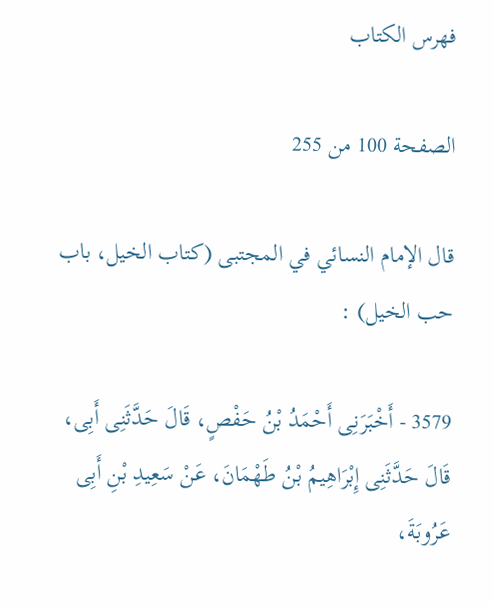فهرس الكتاب

الصفحة 100 من 255

قال الإمام النسائي في المجتبى (كتاب الخيل، باب حب الخيل) :

3579 - أَخْبَرَنِى أَحْمَدُ بْنُ حَفْصٍ، قَالَ حَدَّثَنِى أَبِى، قَالَ حَدَّثَنِى إِبْرَاهِيمُ بْنُ طَهْمَانَ، عَنْ سَعِيدِ بْنِ أَبِى عَرُوبَةَ،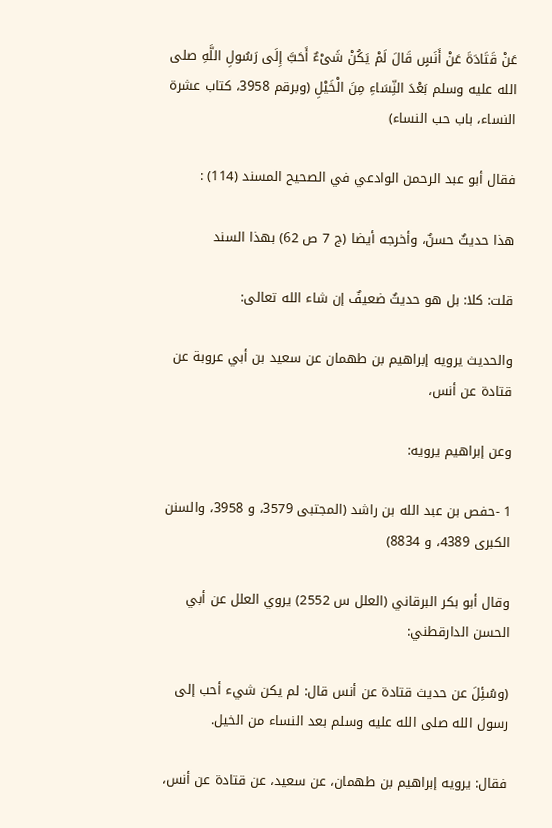عَنْ قَتَادَةَ عَنْ أَنَسٍ قَالَ لَمْ يَكُنْ شَىْءٌ أَحَبَّ إِلَى رَسُولِ اللَّهِ صلى الله عليه وسلم بَعْدَ النِّسَاءِ مِنَ الْخَيْلِ (وبرقم 3958، كتاب عشرة النساء، باب حب النساء)

فقال أبو عبد الرحمن الوادعي في الصحيح المسند (114) :

هذا حديثٌ حسنٌ، وأخرجه أيضا (ج 7 ص 62) بهذا السند

قلت: كلا: بل هو حديثٌ ضعيفٌ إن شاء الله تعالى:

والحديث يرويه إبراهيم بن طهمان عن سعيد بن أبي عروبة عن قتادة عن أنس،

وعن إبراهيم يرويه:

1 -حفص بن عبد الله بن راشد (المجتبى 3579، و 3958، والسنن الكبرى 4389، و 8834)

وقال أبو بكر البرقاني (العلل س 2552) يروي العلل عن أبي الحسن الدارقطني:

(وسُئِلَ عن حديث قتادة عن أنس قال: لم يكن شيء أحب إلى رسول الله صلى الله عليه وسلم بعد النساء من الخيل.

فقال: يرويه إبراهيم بن طهمان، عن سعيد، عن قتادة عن أنس،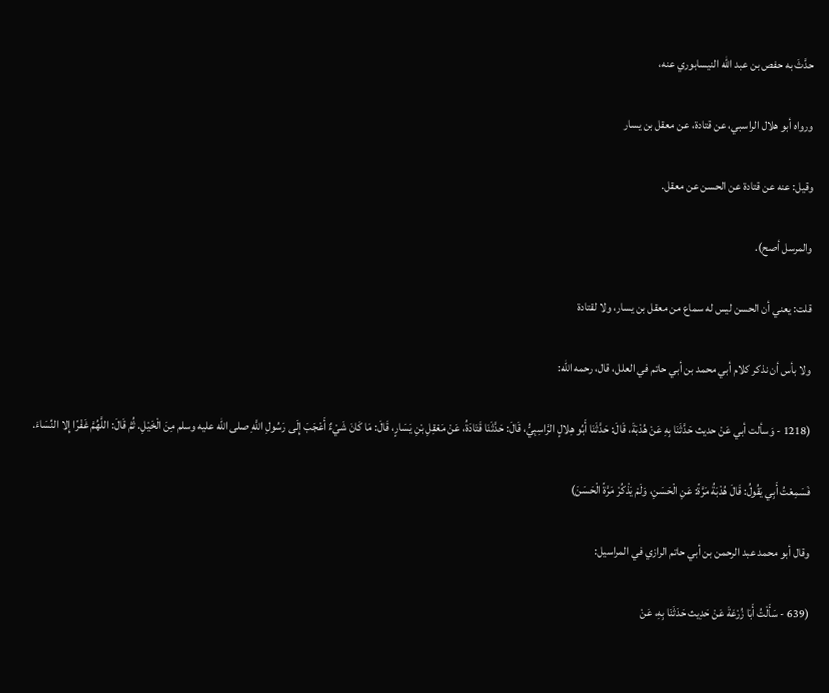حدَّثَ به حفص بن عبد الله النيسابوري عنه،

ورواه أبو هلال الراسبي، عن قتادة، عن معقل بن يسار

وقيل: عنه عن قتادة عن الحسن عن معقل.

والمرسل أصح).

قلت: يعني أن الحسن ليس له سماع من معقل بن يسار، ولا لقتادة

ولا بأس أن نذكر كلام أبي محمد بن أبي حاتم في العلل، قال، رحمه الله:

(1218 - وَسألت أبي عَنْ حديث حَدَّثَنَا بِهِ عَنْ هُدْبَةَ، قَالَ: حَدَّثَنَا أَبُو هِلالٍ الرَّاسِبِيُّ، قَالَ: حَدَّثَنَا قَتَادَةُ، عَنْ مَعْقِلِ بْنِ يَسَارٍ، قَالَ: مَا كَانَ شَيْءٌ أَعْجَبَ إِلَى رَسُولِ اللَّهِ صلى الله عليه وسلم مِنَ الْخَيْلِ. ثُمَّ قَالَ: اللَّهُمَّ غَفْرًا إِلا النِّسَاءَ.

فَسَمِعْتُ أَبِي يَقُولُ: قَالَ هُدْبَةُ مَرَّةً: عَنِ الْحَسَنِ، وَلَمْ يَذْكُرْ مَرَّةً الْحَسَنَ)

وقال أبو محمد عبد الرحمن بن أبي حاتم الرازي في المراسيل:

(639 - سَأَلْتُ أَبَا زُرْعَةَ عَنْ حَدِيث حَدَثَنَا بِهِ، عَنْ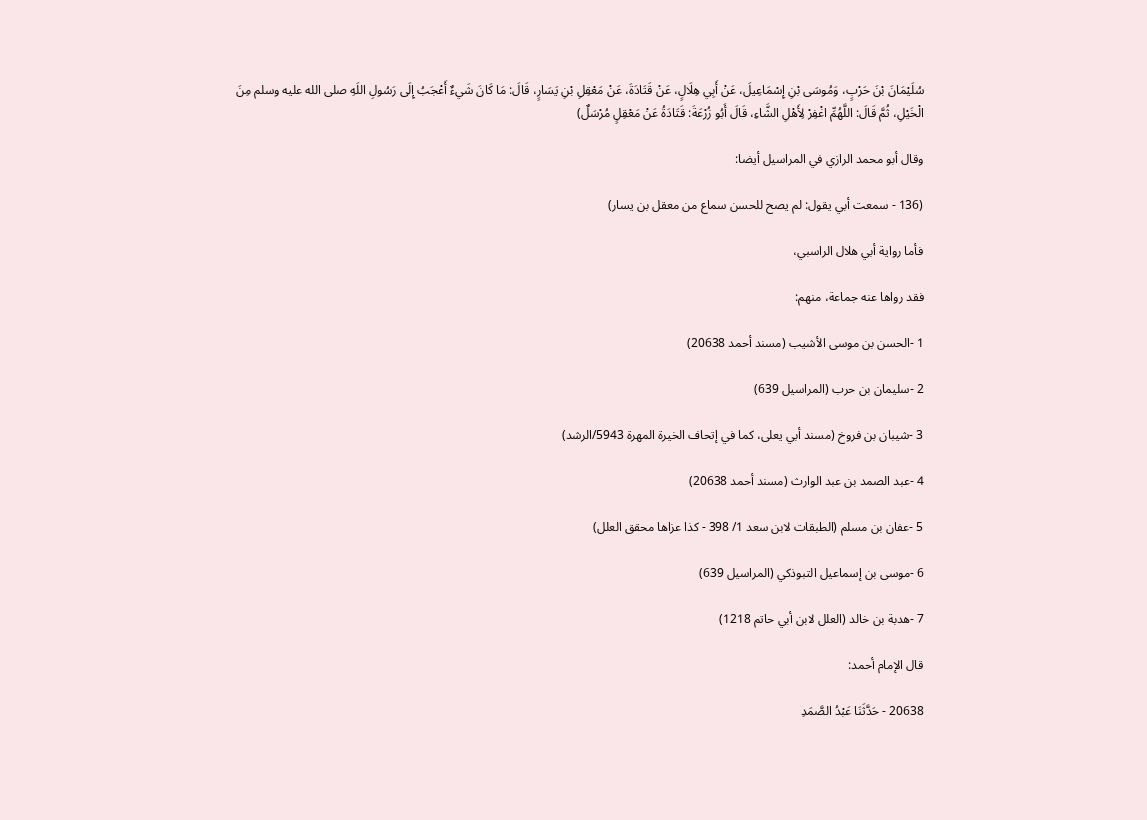سُلَيْمَانَ بْنَ حَرْبٍ، وَمُوسَى بْنِ إِسْمَاعِيلَ، عَنْ أَبِي هِلَالٍ، عَنْ قَتَادَةَ، عَنْ مَعْقِلِ بْنِ يَسَارٍ، قَالَ: مَا كَانَ شَيءٌ أَعْجَبُ إِلَى رَسُولِ اللَهِ صلى الله عليه وسلم مِنَ الْخَيْلِ، ثُمَّ قَالَ: اللَّهُمِّ اغْفِرْ لِأَهْلِ الشَّاءِ، قَالَ أَبُو زُرْعَةَ: قَتَادَةُ عَنْ مَعْقِلٍ مُرْسَلٌ)

وقال أبو محمد الرازي في المراسيل أيضا:

(136 - سمعت أبي يقول: لم يصح للحسن سماع من معقل بن يسار)

فأما رواية أبي هلال الراسبي،

فقد رواها عنه جماعة، منهم:

1 -الحسن بن موسى الأشيب (مسند أحمد 20638)

2 -سليمان بن حرب (المراسيل 639)

3 -شيبان بن فروخ (مسند أبي يعلى، كما في إتحاف الخيرة المهرة 5943/الرشد)

4 -عبد الصمد بن عبد الوارث (مسند أحمد 20638)

5 -عفان بن مسلم (الطبقات لابن سعد 1/ 398 - كذا عزاها محقق العلل)

6 -موسى بن إسماعيل التبوذكي (المراسيل 639)

7 -هدبة بن خالد (العلل لابن أبي حاتم 1218)

قال الإمام أحمد:

20638 - حَدَّثَنَا عَبْدُ الصَّمَدِ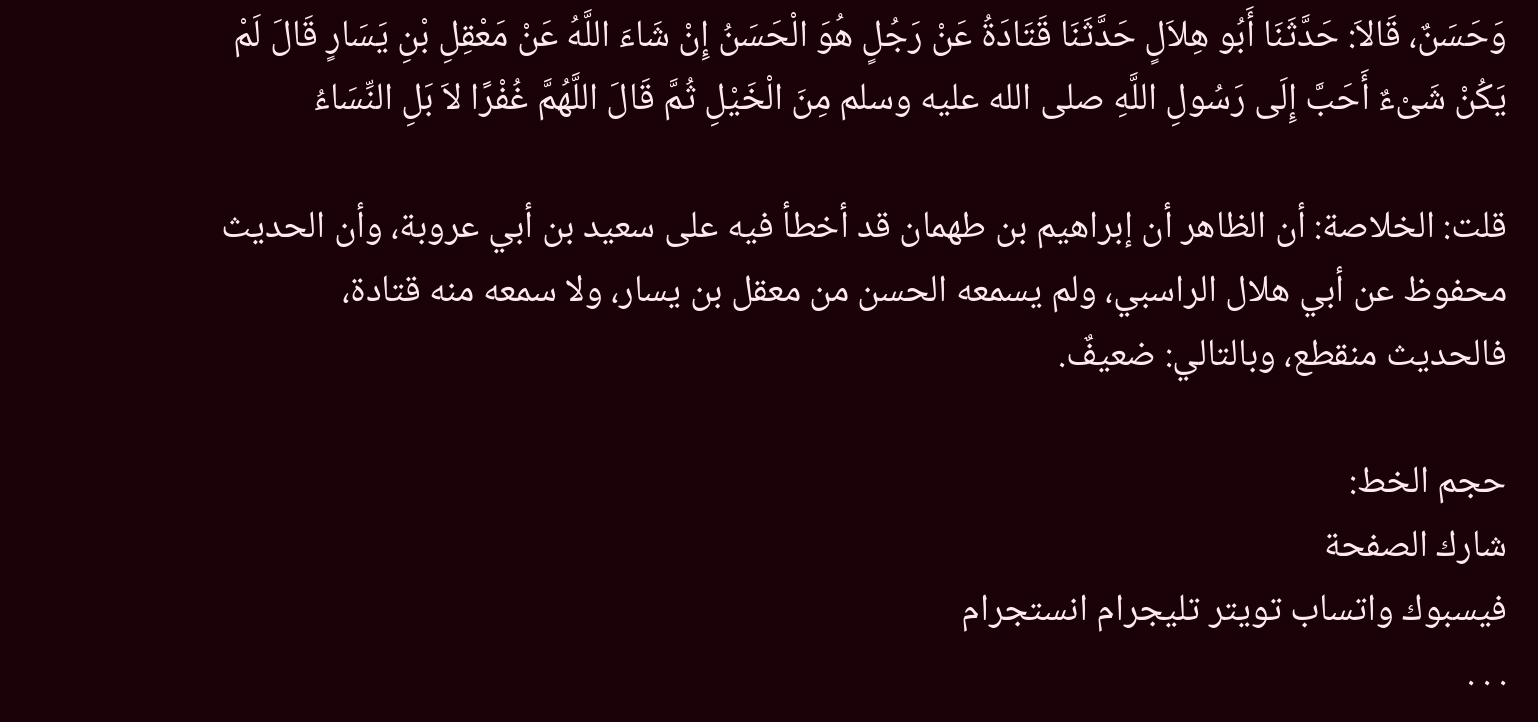وَحَسَنٌ، قَالاَ: حَدَّثَنَا أَبُو هِلاَلٍ حَدَّثَنَا قَتَادَةُ عَنْ رَجُلٍ هُوَ الْحَسَنُ إِنْ شَاءَ اللَّهُ عَنْ مَعْقِلِ بْنِ يَسَارٍ قَالَ لَمْ يَكُنْ شَىْءٌ أَحَبَّ إِلَى رَسُولِ اللَّهِ صلى الله عليه وسلم مِنَ الْخَيْلِ ثُمَّ قَالَ اللَّهُمَّ غُفْرًا لاَ بَلِ النِّسَاءُ

قلت: الخلاصة: أن الظاهر أن إبراهيم بن طهمان قد أخطأ فيه على سعيد بن أبي عروبة، وأن الحديث محفوظ عن أبي هلال الراسبي، ولم يسمعه الحسن من معقل بن يسار، ولا سمعه منه قتادة، فالحديث منقطع، وبالتالي: ضعيفٌ.

حجم الخط:
شارك الصفحة
فيسبوك واتساب تويتر تليجرام انستجرام
. . .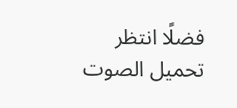فضلًا انتظر تحميل الصوت